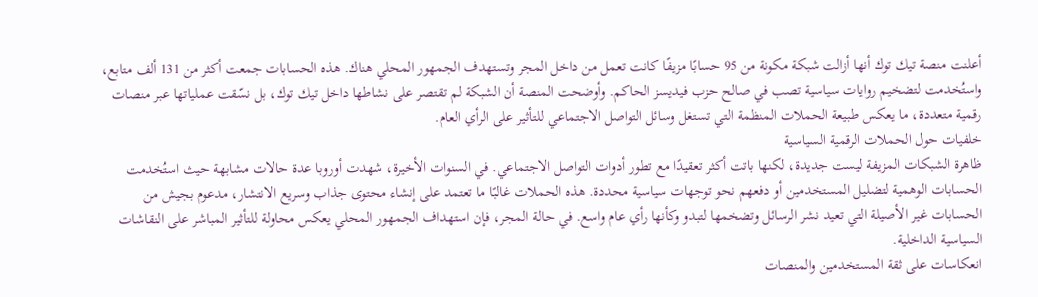أعلنت منصة تيك توك أنها أزالت شبكة مكونة من 95 حسابًا مزيفًا كانت تعمل من داخل المجر وتستهدف الجمهور المحلي هناك. هذه الحسابات جمعت أكثر من 131 ألف متابع، واستُخدمت لتضخيم روايات سياسية تصب في صالح حزب فيديسز الحاكم. وأوضحت المنصة أن الشبكة لم تقتصر على نشاطها داخل تيك توك، بل نسّقت عملياتها عبر منصات رقمية متعددة، ما يعكس طبيعة الحملات المنظمة التي تستغل وسائل التواصل الاجتماعي للتأثير على الرأي العام.
خلفيات حول الحملات الرقمية السياسية
ظاهرة الشبكات المزيفة ليست جديدة، لكنها باتت أكثر تعقيدًا مع تطور أدوات التواصل الاجتماعي. في السنوات الأخيرة، شهدت أوروبا عدة حالات مشابهة حيث استُخدمت الحسابات الوهمية لتضليل المستخدمين أو دفعهم نحو توجهات سياسية محددة. هذه الحملات غالبًا ما تعتمد على إنشاء محتوى جذاب وسريع الانتشار، مدعوم بجيش من الحسابات غير الأصيلة التي تعيد نشر الرسائل وتضخمها لتبدو وكأنها رأي عام واسع. في حالة المجر، فإن استهداف الجمهور المحلي يعكس محاولة للتأثير المباشر على النقاشات السياسية الداخلية.
انعكاسات على ثقة المستخدمين والمنصات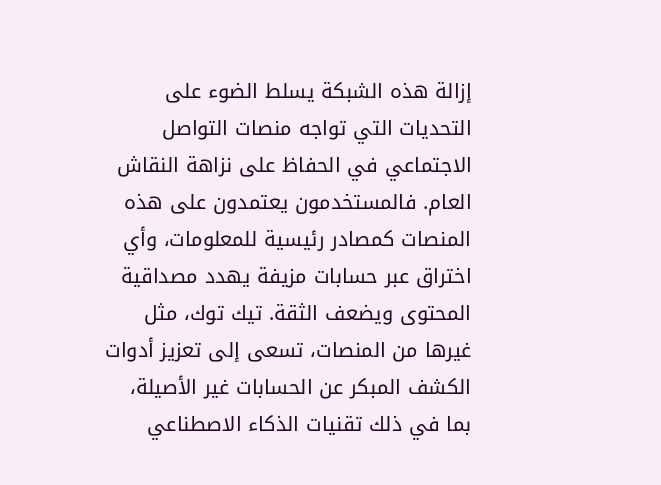إزالة هذه الشبكة يسلط الضوء على التحديات التي تواجه منصات التواصل الاجتماعي في الحفاظ على نزاهة النقاش العام. فالمستخدمون يعتمدون على هذه المنصات كمصادر رئيسية للمعلومات، وأي اختراق عبر حسابات مزيفة يهدد مصداقية المحتوى ويضعف الثقة. تيك توك، مثل غيرها من المنصات، تسعى إلى تعزيز أدوات الكشف المبكر عن الحسابات غير الأصيلة، بما في ذلك تقنيات الذكاء الاصطناعي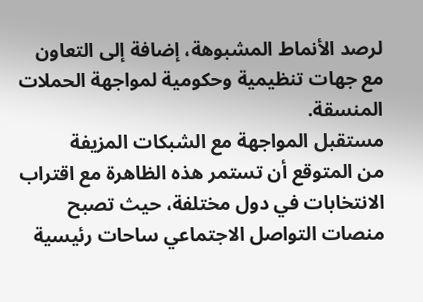لرصد الأنماط المشبوهة، إضافة إلى التعاون مع جهات تنظيمية وحكومية لمواجهة الحملات المنسقة.
مستقبل المواجهة مع الشبكات المزيفة
من المتوقع أن تستمر هذه الظاهرة مع اقتراب الانتخابات في دول مختلفة، حيث تصبح منصات التواصل الاجتماعي ساحات رئيسية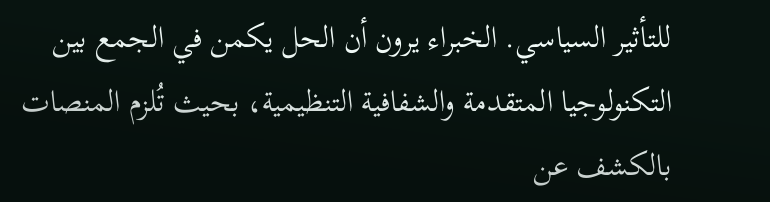للتأثير السياسي. الخبراء يرون أن الحل يكمن في الجمع بين التكنولوجيا المتقدمة والشفافية التنظيمية، بحيث تُلزم المنصات بالكشف عن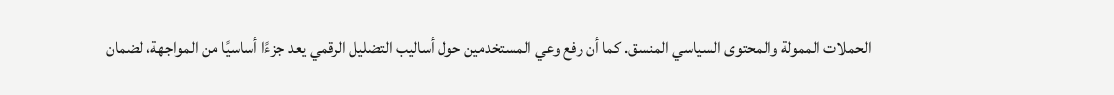الحملات الممولة والمحتوى السياسي المنسق. كما أن رفع وعي المستخدمين حول أساليب التضليل الرقمي يعد جزءًا أساسيًا من المواجهة، لضمان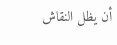أن يظل النقاش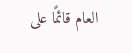العام قائمًا على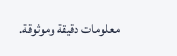معلومات دقيقة وموثوقة.